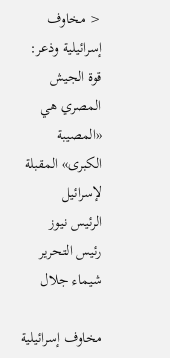< مخاوف إسرائيلية وذعر: قوة الجيش المصري هي «المصيبة الكبرى» المقبلة لإسرائيل
الرئيس نيوز
رئيس التحرير
شيماء جلال

مخاوف إسرائيلية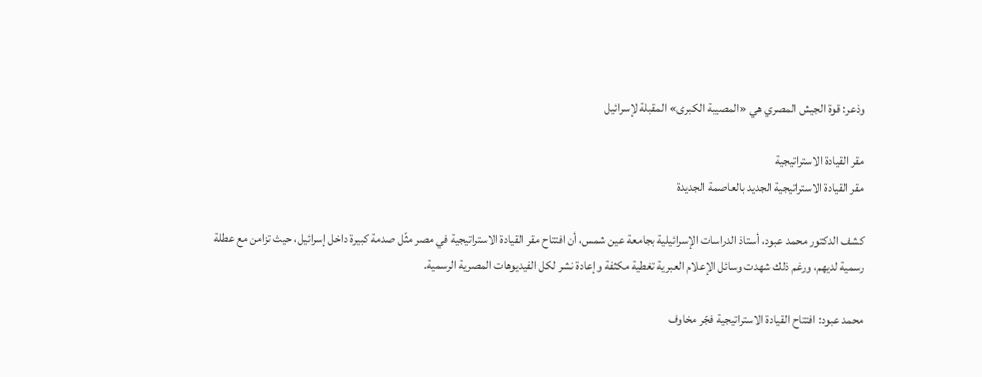وذعر: قوة الجيش المصري هي «المصيبة الكبرى» المقبلة لإسرائيل

مقر القيادة الاستراتيجية
مقر القيادة الاستراتيجية الجديد بالعاصمة الجديدة

كشف الدكتور محمد عبود، أستاذ الدراسات الإسرائيلية بجامعة عين شمس، أن افتتاح مقر القيادة الاستراتيجية في مصر مثّل صدمة كبيرة داخل إسرائيل، حيث تزامن مع عطلة رسمية لديهم، ورغم ذلك شهدت وسائل الإعلام العبرية تغطية مكثفة وإعادة نشر لكل الفيديوهات المصرية الرسمية.

محمد عبود: افتتاح القيادة الاستراتيجية فجّر مخاوف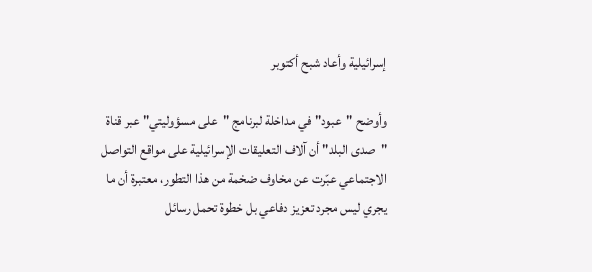إسرائيلية وأعاد شبح أكتوبر

وأوضح "عبود" في مداخلة لبرنامج "على مسؤوليتي" عبر قناة "صدى البلد" أن آلاف التعليقات الإسرائيلية على مواقع التواصل الاجتماعي عبّرت عن مخاوف ضخمة من هذا التطور، معتبرة أن ما يجري ليس مجرد تعزيز دفاعي بل خطوة تحمل رسائل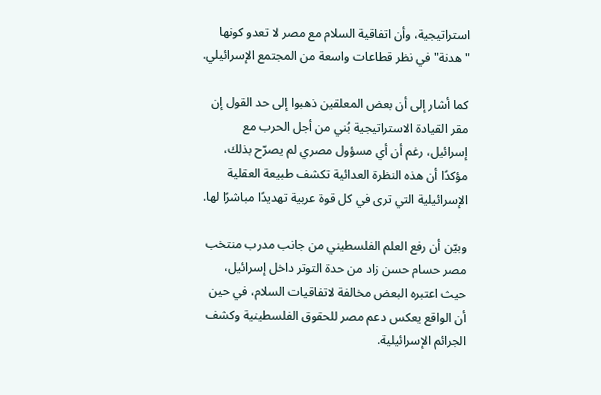استراتيجية، وأن اتفاقية السلام مع مصر لا تعدو كونها "هدنة" في نظر قطاعات واسعة من المجتمع الإسرائيلي.

كما أشار إلى أن بعض المعلقين ذهبوا إلى حد القول إن مقر القيادة الاستراتيجية بُني من أجل الحرب مع إسرائيل، رغم أن أي مسؤول مصري لم يصرّح بذلك، مؤكدًا أن هذه النظرة العدائية تكشف طبيعة العقلية الإسرائيلية التي ترى في كل قوة عربية تهديدًا مباشرًا لها.

وبيّن أن رفع العلم الفلسطيني من جانب مدرب منتخب مصر حسام حسن زاد من حدة التوتر داخل إسرائيل، حيث اعتبره البعض مخالفة لاتفاقيات السلام، في حين أن الواقع يعكس دعم مصر للحقوق الفلسطينية وكشف الجرائم الإسرائيلية.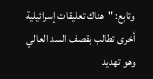وتابع: "هناك تعليقات إسرائيلية أخرى تطالب بقصف السد العالي وهو تهديد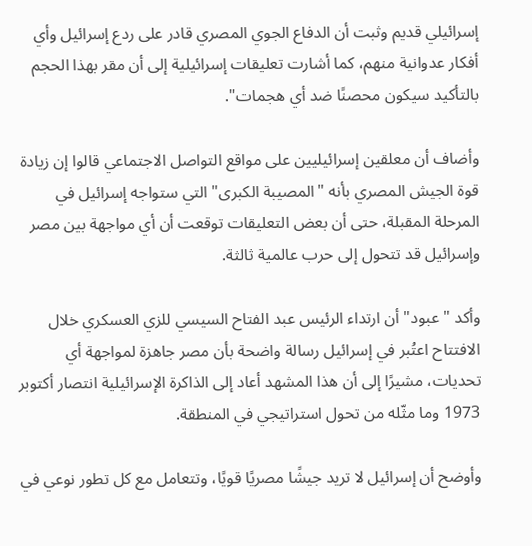إسرائيلي قديم وثبت أن الدفاع الجوي المصري قادر على ردع إسرائيل وأي أفكار عدوانية منهم، كما أشارت تعليقات إسرائيلية إلى أن مقر بهذا الحجم بالتأكيد سيكون محصنًا ضد أي هجمات".

وأضاف أن معلقين إسرائيليين على مواقع التواصل الاجتماعي قالوا إن زيادة قوة الجيش المصري بأنه "المصيبة الكبرى" التي ستواجه إسرائيل في المرحلة المقبلة، حتى أن بعض التعليقات توقعت أن أي مواجهة بين مصر وإسرائيل قد تتحول إلى حرب عالمية ثالثة.

وأكد "عبود" أن ارتداء الرئيس عبد الفتاح السيسي للزي العسكري خلال الافتتاح اعتُبر في إسرائيل رسالة واضحة بأن مصر جاهزة لمواجهة أي تحديات، مشيرًا إلى أن هذا المشهد أعاد إلى الذاكرة الإسرائيلية انتصار أكتوبر 1973 وما مثّله من تحول استراتيجي في المنطقة.

وأوضح أن إسرائيل لا تريد جيشًا مصريًا قويًا، وتتعامل مع كل تطور نوعي في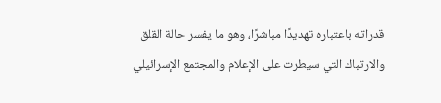قدراته باعتباره تهديدًا مباشرًا، وهو ما يفسر حالة القلق والارتباك التي سيطرت على الإعلام والمجتمع الإسرائيلي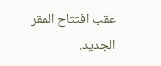عقب افتتاح المقر الجديد.